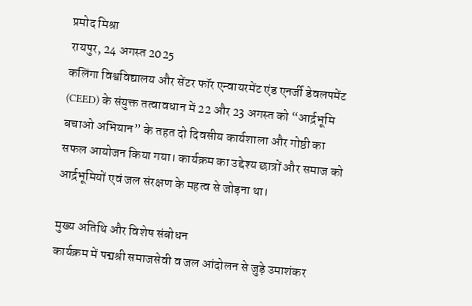प्रमोद मिश्रा
रायपुर, 24 अगस्त 2025
कलिंगा विश्वविद्यालय और सेंटर फॉर एन्वायरमेंट एंड एनर्जी डेवलपमेंट (CEED) के संयुक्त तत्वावधान में 22 और 23 अगस्त को “आर्द्रभूमि बचाओ अभियान” के तहत दो दिवसीय कार्यशाला और गोष्ठी का सफल आयोजन किया गया। कार्यक्रम का उद्देश्य छात्रों और समाज को आर्द्रभूमियों एवं जल संरक्षण के महत्व से जोड़ना था।

मुख्य अतिथि और विशेष संबोधन
कार्यक्रम में पद्मश्री समाजसेवी व जल आंदोलन से जुड़े उमाशंकर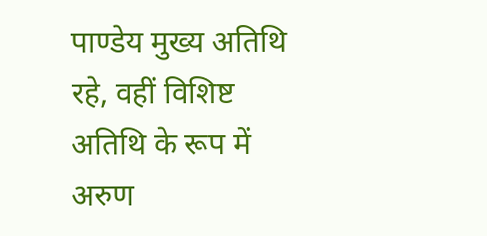पाण्डेय मुख्य अतिथि रहे, वहीं विशिष्ट अतिथि के रूप में अरुण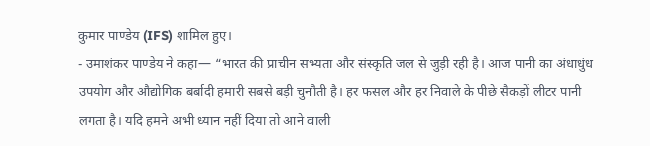कुमार पाण्डेय (IFS) शामिल हुए।
- उमाशंकर पाण्डेय ने कहा— “भारत की प्राचीन सभ्यता और संस्कृति जल से जुड़ी रही है। आज पानी का अंधाधुंध उपयोग और औद्योगिक बर्बादी हमारी सबसे बड़ी चुनौती है। हर फसल और हर निवाले के पीछे सैकड़ों लीटर पानी लगता है। यदि हमने अभी ध्यान नहीं दिया तो आने वाली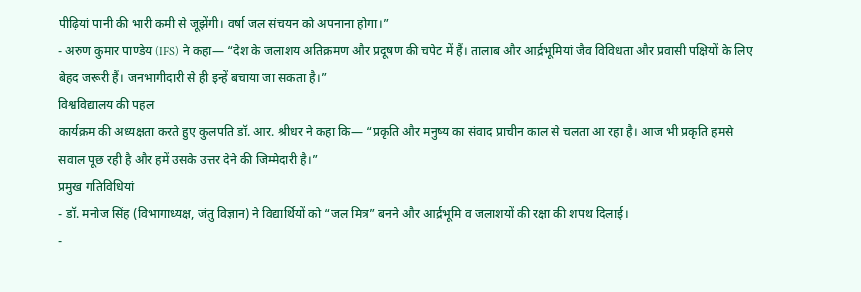पीढ़ियां पानी की भारी कमी से जूझेंगी। वर्षा जल संचयन को अपनाना होगा।”
- अरुण कुमार पाण्डेय (IFS) ने कहा— “देश के जलाशय अतिक्रमण और प्रदूषण की चपेट में हैं। तालाब और आर्द्रभूमियां जैव विविधता और प्रवासी पक्षियों के लिए बेहद जरूरी हैं। जनभागीदारी से ही इन्हें बचाया जा सकता है।”
विश्वविद्यालय की पहल
कार्यक्रम की अध्यक्षता करते हुए कुलपति डॉ. आर. श्रीधर ने कहा कि— “प्रकृति और मनुष्य का संवाद प्राचीन काल से चलता आ रहा है। आज भी प्रकृति हमसे सवाल पूछ रही है और हमें उसके उत्तर देने की जिम्मेदारी है।”
प्रमुख गतिविधियां
- डॉ. मनोज सिंह (विभागाध्यक्ष, जंतु विज्ञान) ने विद्यार्थियों को “जल मित्र” बनने और आर्द्रभूमि व जलाशयों की रक्षा की शपथ दिलाई।
-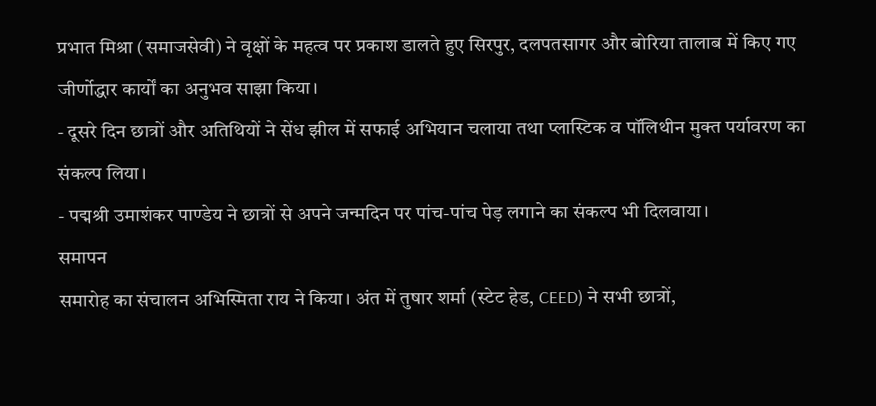प्रभात मिश्रा (समाजसेवी) ने वृक्षों के महत्व पर प्रकाश डालते हुए सिरपुर, दलपतसागर और बोरिया तालाब में किए गए जीर्णोद्धार कार्यों का अनुभव साझा किया।
- दूसरे दिन छात्रों और अतिथियों ने सेंध झील में सफाई अभियान चलाया तथा प्लास्टिक व पॉलिथीन मुक्त पर्यावरण का संकल्प लिया।
- पद्मश्री उमाशंकर पाण्डेय ने छात्रों से अपने जन्मदिन पर पांच-पांच पेड़ लगाने का संकल्प भी दिलवाया।
समापन
समारोह का संचालन अभिस्मिता राय ने किया। अंत में तुषार शर्मा (स्टेट हेड, CEED) ने सभी छात्रों,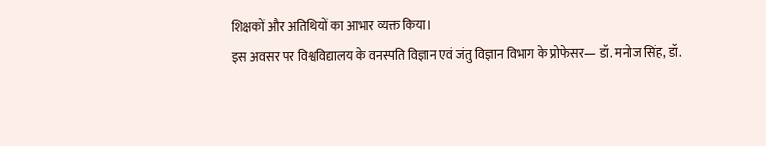शिक्षकों और अतिथियों का आभार व्यक्त किया।
इस अवसर पर विश्वविद्यालय के वनस्पति विज्ञान एवं जंतु विज्ञान विभाग के प्रोफेसर— डॉ. मनोज सिंह, डॉ.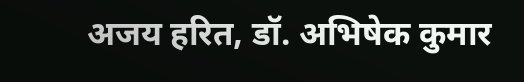अजय हरित, डॉ. अभिषेक कुमार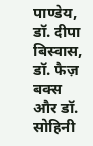पाण्डेय, डॉ. दीपा बिस्वास, डॉ. फैज़ बक्स और डॉ. सोहिनी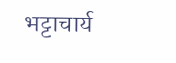भट्टाचार्य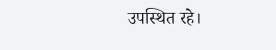उपस्थित रहे।